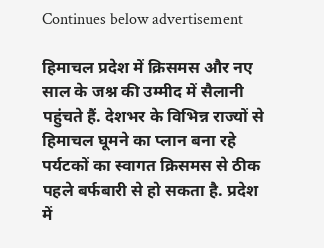Continues below advertisement

हिमाचल प्रदेश में क्रिसमस और नए साल के जश्न की उम्मीद में सैलानी पहुंचते हैं. देशभर के विभिन्न राज्यों से हिमाचल घूमने का प्लान बना रहे पर्यटकों का स्वागत क्रिसमस से ठीक पहले बर्फबारी से हो सकता है. प्रदेश में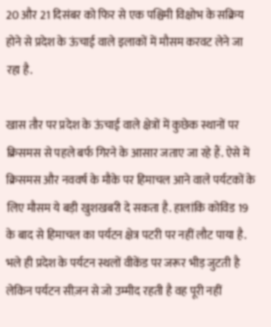20 और 21 दिसंबर को फिर से एक पश्चिमी विक्षोभ के सक्रिय होने से प्रदेश के ऊंचाई वाले इलाकों में मौसम करवट लेने जा रहा है.

खास तौर पर प्रदेश के ऊंचाई वाले क्षेत्रों में कुछेक स्थानों पर क्रिसमस से पहले बर्फ गिरने के आसार जताए जा रहे हैं. ऐसे में क्रिसमस और नववर्ष के मौके पर हिमाचल आने वाले पर्यटकों के लिए मौसम ये बड़ी खुशखबरी दे सकता है. हालांकि कोविड 19 के बाद से हिमाचल का पर्यटन क्षेत्र पटरी पर नहीं लौट पाया है. भले ही प्रदेश के पर्यटन स्थलों वीकेंड पर जरूर भीड़ जुटती है लेकिन पर्यटन सीज़न से जो उम्मीद रहती है वह पूरी नहीं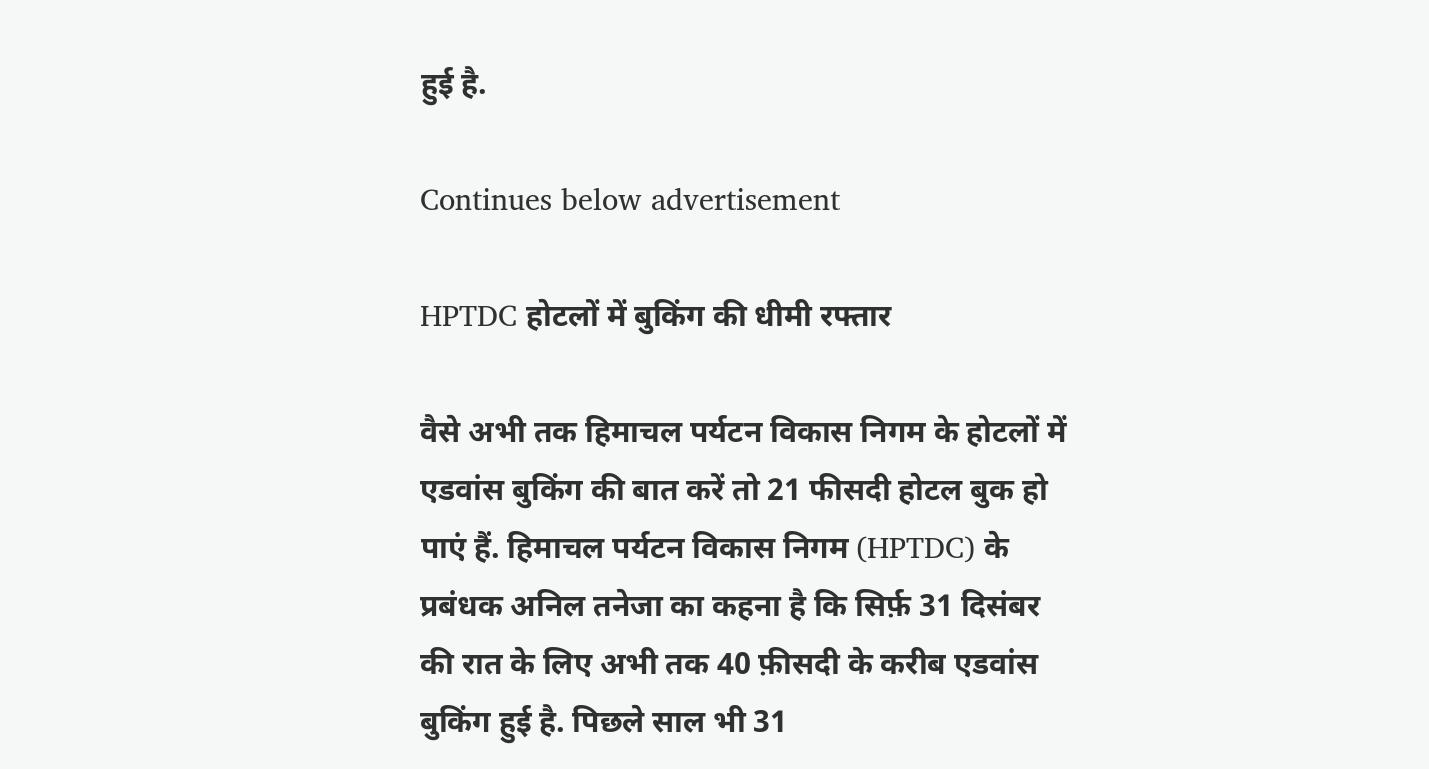हुई है.

Continues below advertisement

HPTDC होटलों में बुकिंग की धीमी रफ्तार

वैसे अभी तक हिमाचल पर्यटन विकास निगम के होटलों में एडवांस बुकिंग की बात करें तो 21 फीसदी होटल बुक हो पाएं हैं. हिमाचल पर्यटन विकास निगम (HPTDC) के प्रबंधक अनिल तनेजा का कहना है कि सिर्फ़ 31 दिसंबर की रात के लिए अभी तक 40 फ़ीसदी के करीब एडवांस बुकिंग हुई है. पिछले साल भी 31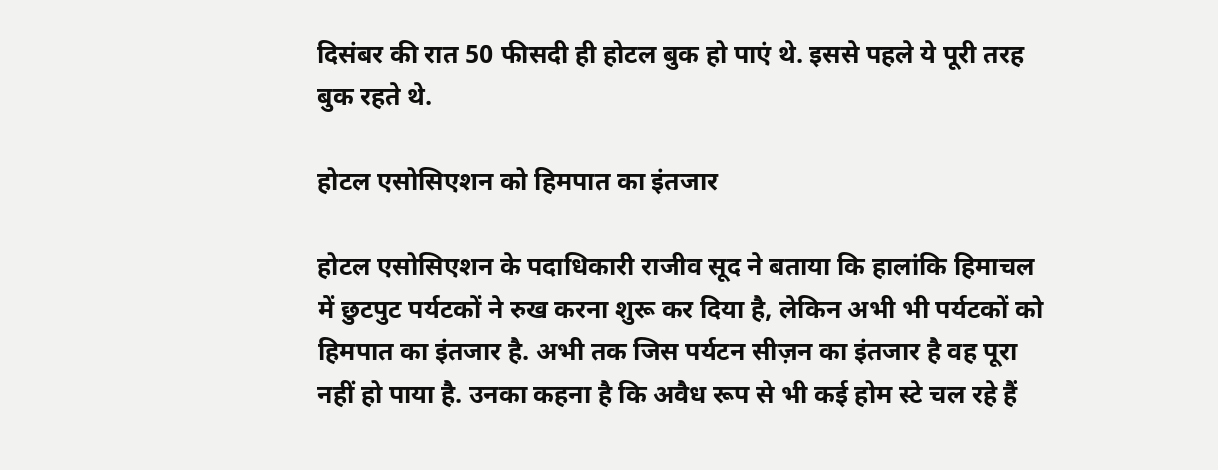दिसंबर की रात 50 फीसदी ही होटल बुक हो पाएं थे. इससे पहले ये पूरी तरह बुक रहते थे.

होटल एसोसिएशन को हिमपात का इंतजार

होटल एसोसिएशन के पदाधिकारी राजीव सूद ने बताया कि हालांकि हिमाचल में छुटपुट पर्यटकों ने रुख करना शुरू कर दिया है, लेकिन अभी भी पर्यटकों को हिमपात का इंतजार है. अभी तक जिस पर्यटन सीज़न का इंतजार है वह पूरा नहीं हो पाया है. उनका कहना है कि अवैध रूप से भी कई होम स्टे चल रहे हैं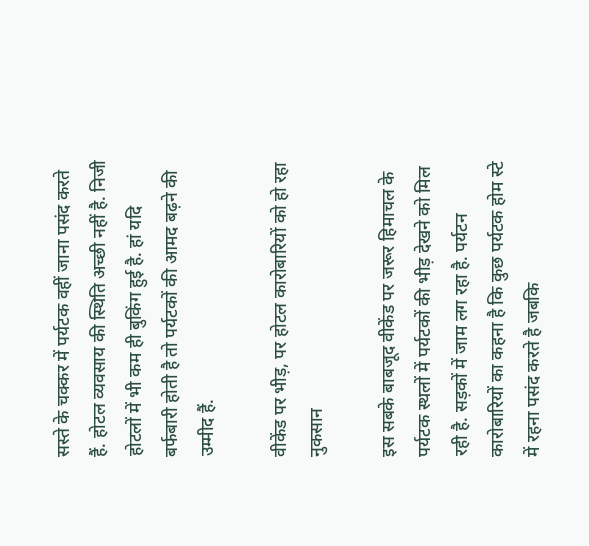सस्ते के चक्कर में पर्यटक वहीं जाना पसंद करते हैं. होटल व्यवसाय की स्थिति अच्छी नहीं है. निजी होटलों में भी कम ही बुकिंग हुई है. हां यदि बर्फबारी होती है तो पर्यटकों की आमद बढ़ने की उम्मीद हैं.

वीकेंड पर भीड़, पर होटल कारोबारियों को हो रहा नुकसान

इस सबके बाबजूद वीकेंड पर जरूर हिमाचल के पर्यटक स्थलों में पर्यटकों की भीड़ देखने को मिल रही है. सड़कों में जाम लग रहा है. पर्यटन कारोबारियों का कहना है कि कुछ पर्यटक होम स्टे में रहना पसंद करते है जबकि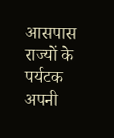आसपास राज्यों के पर्यटक अपनी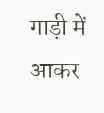गाड़ी में आकर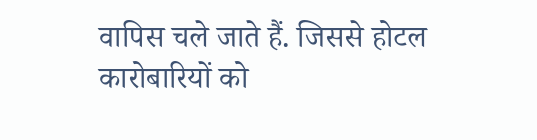वापिस चले जाते हैं. जिससे होटल कारोबारियों को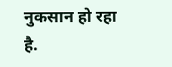नुकसान हो रहा है.